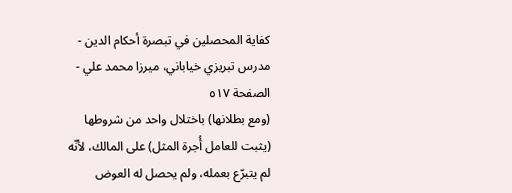كفاية المحصلين في تبصرة أحكام الدين - مدرس تبريزي خياباني، ميرزا محمد علي - الصفحة ٥١٧
(ومع بطلانها) باختلال واحد من شروطها (يثبت للعامل أُجرة المثل) على المالك، لأنّه لم يتبرّع بعمله، ولم يحصل له العوض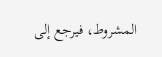المشروط، فيرجع إلى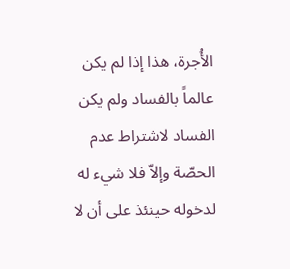الأُجرة، هذا إذا لم يكن عالماً بالفساد ولم يكن الفساد لاشتراط عدم الحصّة وإلاّ فلا شيء له لدخوله حينئذ على أن لا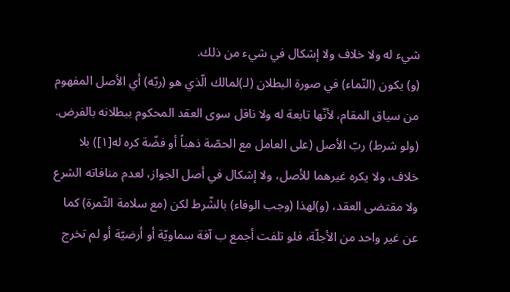شيء له ولا خلاف ولا إشكال في شيء من ذلك.
(و) يكون (النّماء) في صورة البطلان (لـ)لمالك الّذي هو (ربّه) أي الأصل المفهوم من سياق المقام، لأنّها تابعة له ولا ناقل سوى العقد المحكوم ببطلانه بالفرض.
(ولو شرط) ربّ الأصل (على العامل مع الحصّة ذهباً أو فضّة كره له[١]) بلا خلاف، ولا يكره غيرهما للأصل، ولا إشكال في أصل الجواز، لعدم منافاته الشرع ولا مقتضى العقد، (و)لهذا (وجب الوفاء) بالشّرط لكن (مع سلامة الثّمرة) كما عن غير واحد من الأجلّة، فلو تلفت أجمع ب آفة سماويّة أو أرضيّة أو لم تخرج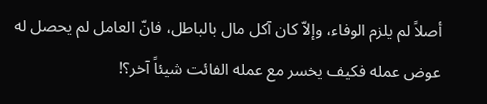أصلاً لم يلزم الوفاء، وإلاّ كان آكل مال بالباطل، فانّ العامل لم يحصل له عوض عمله فكيف يخسر مع عمله الفائت شيئاً آخر؟!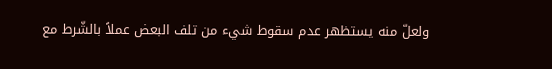ولعلّ منه يستظهر عدم سقوط شيء من تلف البعض عملاً بالشّرط مع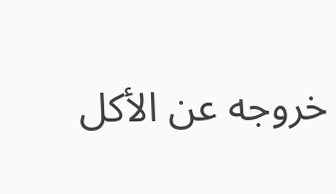خروجه عن الأكل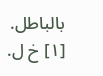بالباطل.
[١] خ ل.